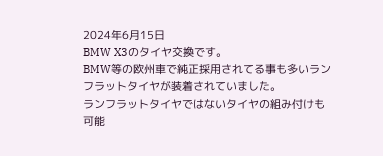2024年6月15日
BMW X3のタイヤ交換です。
BMW等の欧州車で純正採用されてる事も多いランフラットタイヤが装着されていました。
ランフラットタイヤではないタイヤの組み付けも可能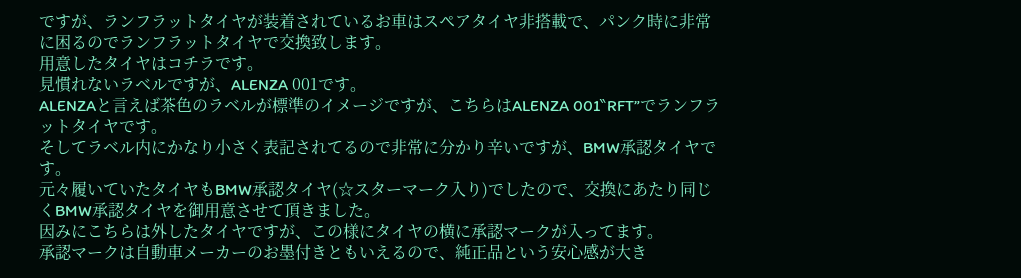ですが、ランフラットタイヤが装着されているお車はスペアタイヤ非搭載で、パンク時に非常に困るのでランフラットタイヤで交換致します。
用意したタイヤはコチラです。
見慣れないラベルですが、ALENZA 001です。
ALENZAと言えば茶色のラベルが標準のイメージですが、こちらはALENZA 001‶RFT”でランフラットタイヤです。
そしてラベル内にかなり小さく表記されてるので非常に分かり辛いですが、BMW承認タイヤです。
元々履いていたタイヤもBMW承認タイヤ(☆スターマーク入り)でしたので、交換にあたり同じくBMW承認タイヤを御用意させて頂きました。
因みにこちらは外したタイヤですが、この様にタイヤの横に承認マークが入ってます。
承認マークは自動車メーカーのお墨付きともいえるので、純正品という安心感が大き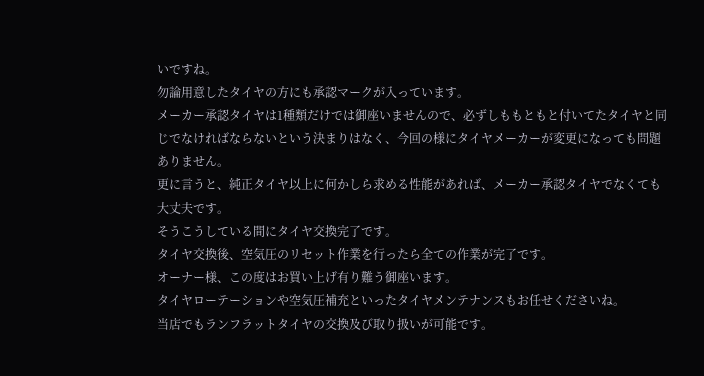いですね。
勿論用意したタイヤの方にも承認マークが入っています。
メーカー承認タイヤは1種類だけでは御座いませんので、必ずしももともと付いてたタイヤと同じでなければならないという決まりはなく、今回の様にタイヤメーカーが変更になっても問題ありません。
更に言うと、純正タイヤ以上に何かしら求める性能があれば、メーカー承認タイヤでなくても大丈夫です。
そうこうしている間にタイヤ交換完了です。
タイヤ交換後、空気圧のリセット作業を行ったら全ての作業が完了です。
オーナー様、この度はお買い上げ有り難う御座います。
タイヤローテーションや空気圧補充といったタイヤメンテナンスもお任せくださいね。
当店でもランフラットタイヤの交換及び取り扱いが可能です。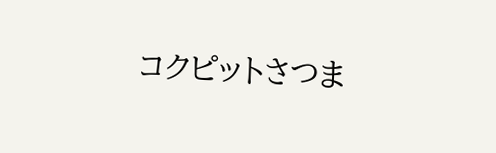コクピットさつま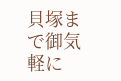貝塚まで御気軽に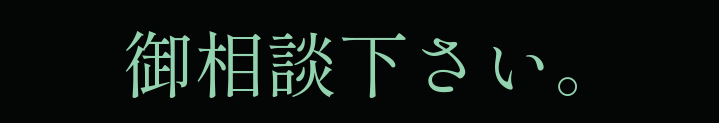御相談下さい。